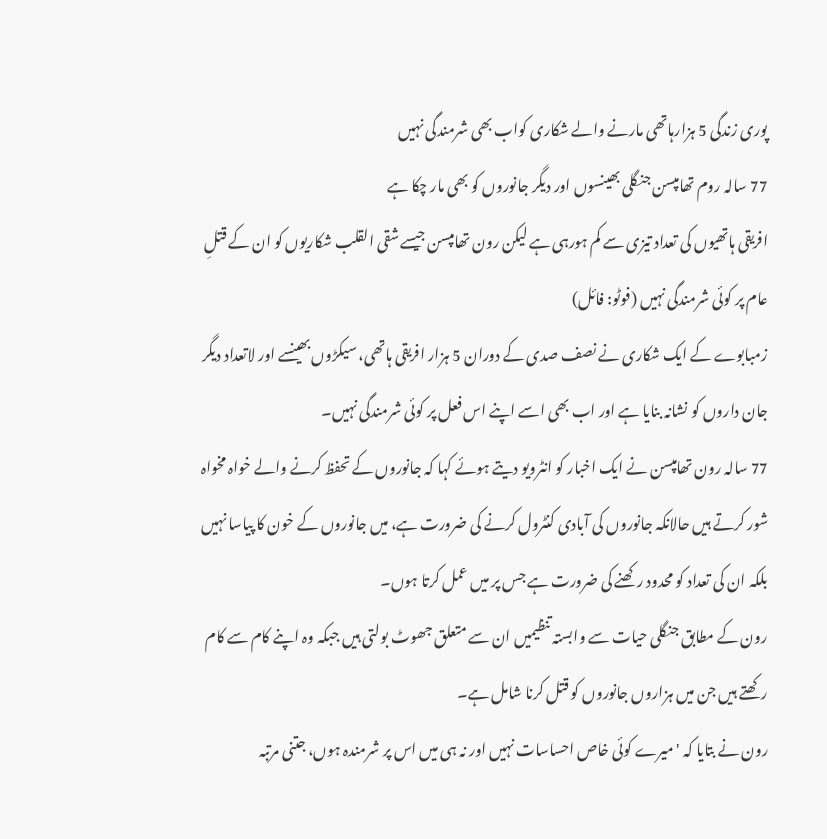پوری زندگی 5 ہزارہاتھی مارنے والے شکاری کواب بھی شرمندگی نہیں
77 سالہ روم تھامپسن جنگلی بھینسوں اور دیگر جانوروں کو بھی مار چکا ہے
افریقی ہاتھیوں کی تعداد تیزی سے کم ہورہی ہے لیکن رون تھامپسن جیسے شقی القلب شکاریوں کو ان کے قتلِ عام پر کوئی شرمندگی نہیں (فوٹو: فائل)
زمبابوے کے ایک شکاری نے نصف صدی کے دوران 5 ہزار افریقی ہاتھی، سیکڑوں بھینسے اور لاتعداد دیگر جان داروں کو نشانہ بنایا ہے اور اب بھی اسے اپنے اس فعل پر کوئی شرمندگی نہیں۔
77 سالہ رون تھامپسن نے ایک اخبار کو انٹرویو دیتے ہوئے کہا کہ جانوروں کے تحفظ کرنے والے خواہ مخواہ شور کرتے ہیں حالانکہ جانوروں کی آبادی کنٹرول کرنے کی ضرورت ہے، میں جانوروں کے خون کا پیاسا نہیں بلکہ ان کی تعداد کو محدود رکھنے کی ضرورت ہے جس پر میں عمل کرتا ہوں۔
رون کے مطابق جنگلی حیات سے وابستہ تنظیمیں ان سے متعلق جھوٹ بولتی ہیں جبکہ وہ اپنے کام سے کام رکھتے ہیں جن میں ہزاروں جانوروں کو قتل کرنا شامل ہے۔
رون نے بتایا کہ 'میرے کوئی خاص احساسات نہیں اور نہ ہی میں اس پر شرمندہ ہوں، جتنی مرتبہ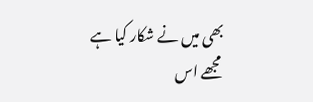بھی میں نے شکار کیا ہے مجھے اس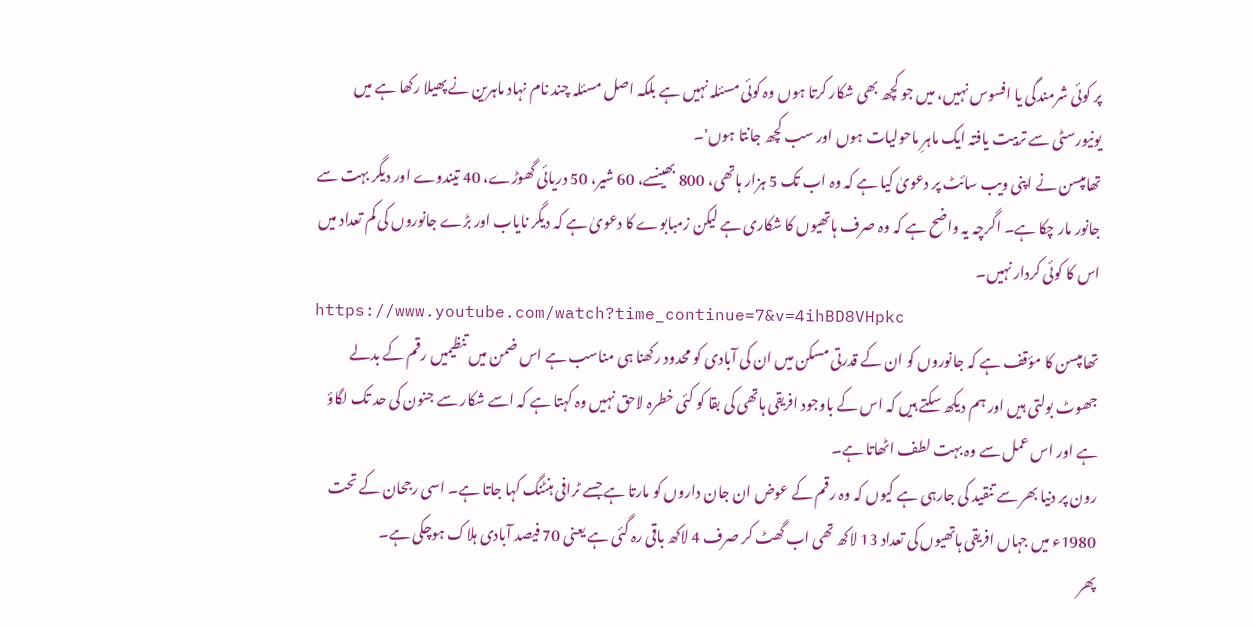پر کوئی شرمندگی یا افسوس نہیں، میں جو کچھ بھی شکار کرتا ہوں وہ کوئی مسئلہ نہیں ہے بلکہ اصل مسئلہ چند نام نہاد ماہرین نے پھیلا رکھا ہے میں یونیورسٹی سے تربیت یافتہ ایک ماہرِ ماحولیات ہوں اور سب کچھ جانتا ہوں'۔
تھامپسن نے اپنی ویب سائٹ پر دعویٰ کیا ہے کہ وہ اب تک 5 ہزار ہاتھی، 800 بھینسے، 60 شیر، 50 دریائی گھوڑے، 40 تیندوے اور دیگر بہت سے جانور مار چکا ہے۔ اگرچہ یہ واضح ہے کہ وہ صرف ہاتھیوں کا شکاری ہے لیکن زمبابوے کا دعویٰ ہے کہ دیگر نایاب اور بڑے جانوروں کی کم تعداد میں اس کا کوئی کردار نہیں۔
https://www.youtube.com/watch?time_continue=7&v=4ihBD8VHpkc
تھامپسن کا مؤقف ہے کہ جانوروں کو ان کے قدرتی مسکن میں ان کی آبادی کو محدود رکھنا ہی مناسب ہے اس ضمن میں تنظیمیں رقم کے بدلے جھوٹ بولتی ہیں اور ہم دیکھ سکتے ہیں کہ اس کے باوجود افریقی ہاتھی کی بقا کو کئی خطرہ لاحق نہیں وہ کہتا ہے کہ اسے شکار سے جنون کی حد تک لگاؤ ہے اور اس عمل سے وہ بہت لطف اٹھاتا ہے۔
رون پر دنیا بھر سے تنقید کی جارہی ہے کیوں کہ وہ رقم کے عوض ان جان داروں کو مارتا ہے جسے ٹرافی ہنٹنگ کہا جاتا ہے۔ اسی رجحان کے تحت 1980ء میں جہاں افریقی ہاتھیوں کی تعداد 13 لاکھ تھی اب گھٹ کر صرف 4 لاکھ باقی رہ گئی ہے یعنی 70 فیصد آبادی ہلاک ہوچکی ہے۔
پھر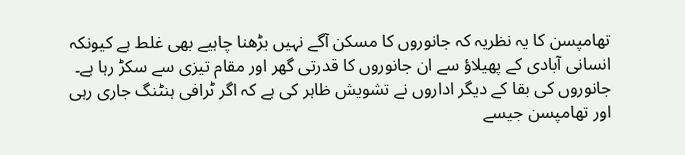تھامپسن کا یہ نظریہ کہ جانوروں کا مسکن آگے نہیں بڑھنا چاہیے بھی غلط ہے کیونکہ انسانی آبادی کے پھیلاؤ سے ان جانوروں کا قدرتی گھر اور مقام تیزی سے سکڑ رہا ہے۔
جانوروں کی بقا کے دیگر اداروں نے تشویش ظاہر کی ہے کہ اگر ٹرافی ہنٹنگ جاری رہی اور تھامپسن جیسے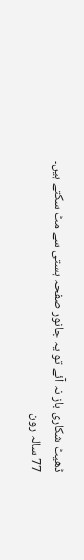ڈھیٹ شکاری باز نہ آئے تو یہ جانور صفحہ ہستی سے مٹ سکتے ہیں۔
77 سالہ رون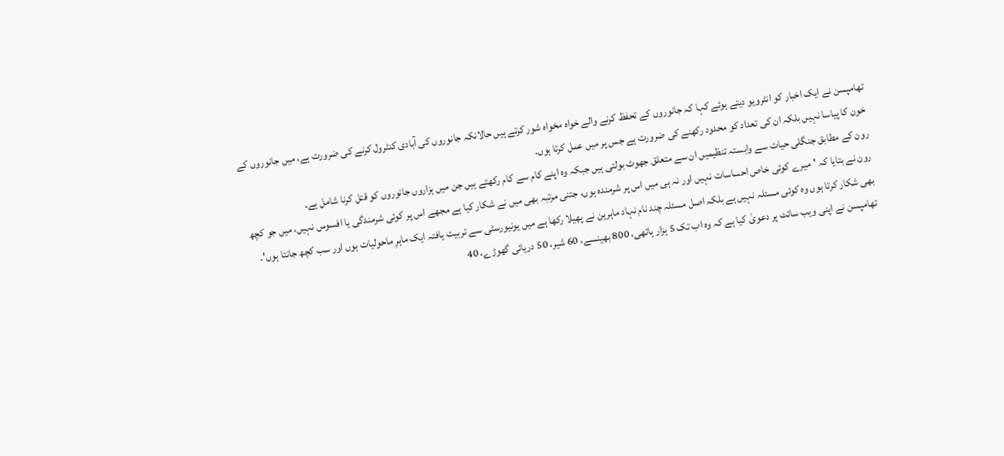تھامپسن نے ایک اخبار کو انٹرویو دیتے ہوئے کہا کہ جانوروں کے تحفظ کرنے والے خواہ مخواہ شور کرتے ہیں حالانکہ جانوروں کی آبادی کنٹرول کرنے کی ضرورت ہے، میں جانوروں کے خون کا پیاسا نہیں بلکہ ان کی تعداد کو محدود رکھنے کی ضرورت ہے جس پر میں عمل کرتا ہوں۔
رون کے مطابق جنگلی حیات سے وابستہ تنظیمیں ان سے متعلق جھوٹ بولتی ہیں جبکہ وہ اپنے کام سے کام رکھتے ہیں جن میں ہزاروں جانوروں کو قتل کرنا شامل ہے۔
رون نے بتایا کہ 'میرے کوئی خاص احساسات نہیں اور نہ ہی میں اس پر شرمندہ ہوں، جتنی مرتبہ بھی میں نے شکار کیا ہے مجھے اس پر کوئی شرمندگی یا افسوس نہیں، میں جو کچھ بھی شکار کرتا ہوں وہ کوئی مسئلہ نہیں ہے بلکہ اصل مسئلہ چند نام نہاد ماہرین نے پھیلا رکھا ہے میں یونیورسٹی سے تربیت یافتہ ایک ماہرِ ماحولیات ہوں اور سب کچھ جانتا ہوں'۔
تھامپسن نے اپنی ویب سائٹ پر دعویٰ کیا ہے کہ وہ اب تک 5 ہزار ہاتھی، 800 بھینسے، 60 شیر، 50 دریائی گھوڑے، 40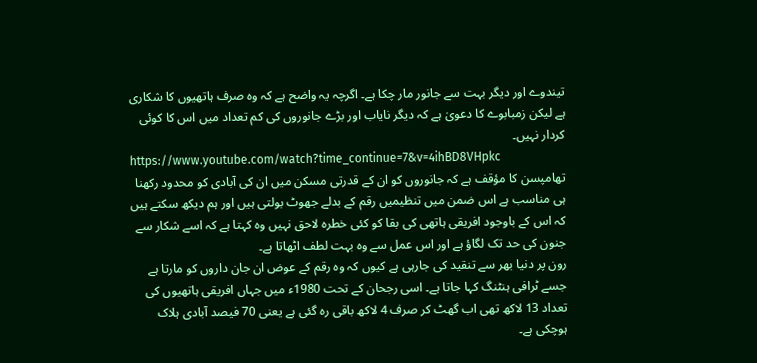تیندوے اور دیگر بہت سے جانور مار چکا ہے۔ اگرچہ یہ واضح ہے کہ وہ صرف ہاتھیوں کا شکاری ہے لیکن زمبابوے کا دعویٰ ہے کہ دیگر نایاب اور بڑے جانوروں کی کم تعداد میں اس کا کوئی کردار نہیں۔
https://www.youtube.com/watch?time_continue=7&v=4ihBD8VHpkc
تھامپسن کا مؤقف ہے کہ جانوروں کو ان کے قدرتی مسکن میں ان کی آبادی کو محدود رکھنا ہی مناسب ہے اس ضمن میں تنظیمیں رقم کے بدلے جھوٹ بولتی ہیں اور ہم دیکھ سکتے ہیں کہ اس کے باوجود افریقی ہاتھی کی بقا کو کئی خطرہ لاحق نہیں وہ کہتا ہے کہ اسے شکار سے جنون کی حد تک لگاؤ ہے اور اس عمل سے وہ بہت لطف اٹھاتا ہے۔
رون پر دنیا بھر سے تنقید کی جارہی ہے کیوں کہ وہ رقم کے عوض ان جان داروں کو مارتا ہے جسے ٹرافی ہنٹنگ کہا جاتا ہے۔ اسی رجحان کے تحت 1980ء میں جہاں افریقی ہاتھیوں کی تعداد 13 لاکھ تھی اب گھٹ کر صرف 4 لاکھ باقی رہ گئی ہے یعنی 70 فیصد آبادی ہلاک ہوچکی ہے۔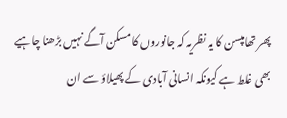پھر تھامپسن کا یہ نظریہ کہ جانوروں کا مسکن آگے نہیں بڑھنا چاہیے بھی غلط ہے کیونکہ انسانی آبادی کے پھیلاؤ سے ان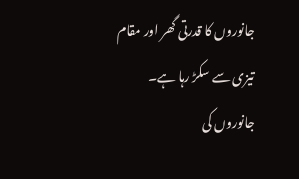جانوروں کا قدرتی گھر اور مقام تیزی سے سکڑ رہا ہے۔
جانوروں کی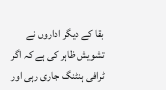بقا کے دیگر اداروں نے تشویش ظاہر کی ہے کہ اگر ٹرافی ہنٹنگ جاری رہی اور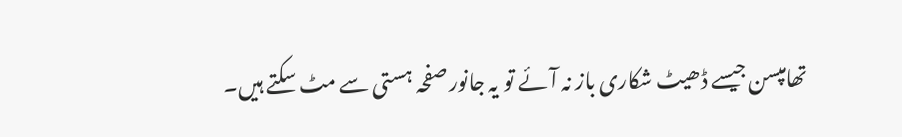تھامپسن جیسے ڈھیٹ شکاری باز نہ آئے تو یہ جانور صفحہ ہستی سے مٹ سکتے ہیں۔